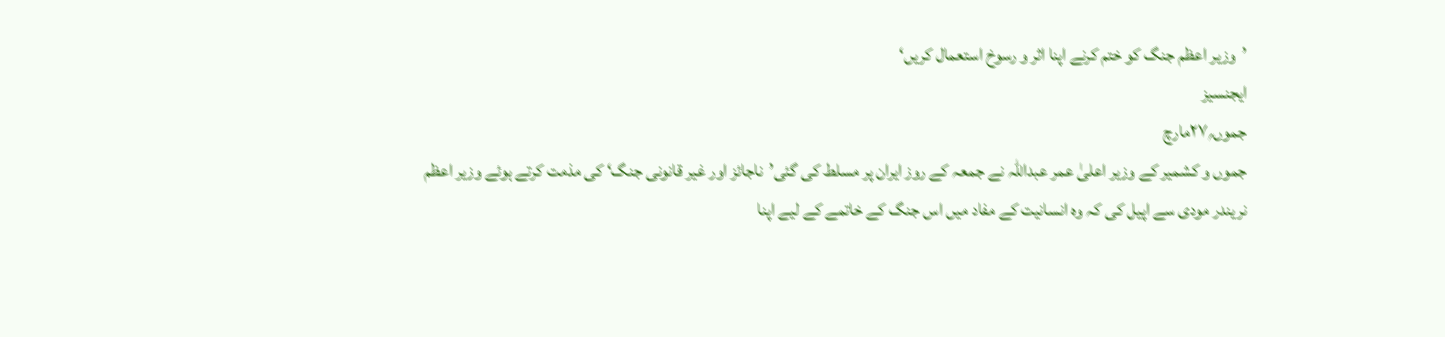’وزیر اعظم جنگ کو ختم کرنے اپنا اثر و رسوخ استعمال کریں‘
ایجنسیز
جموں؍۲۷مارچ
جموں و کشمیر کے وزیر اعلیٰ عمر عبداللہ نے جمعہ کے روز ایران پر مسلط کی گئی’ناجائز اور غیر قانونی جنگ‘ کی مذمت کرتے ہوئے وزیر اعظم نریندر مودی سے اپیل کی کہ وہ انسانیت کے مفاد میں اس جنگ کے خاتمے کے لیے اپنا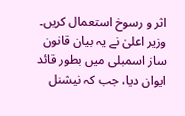اثر و رسوخ استعمال کریں۔
وزیر اعلیٰ نے یہ بیان قانون ساز اسمبلی میں بطور قائد ایوان دیا، جب کہ نیشنل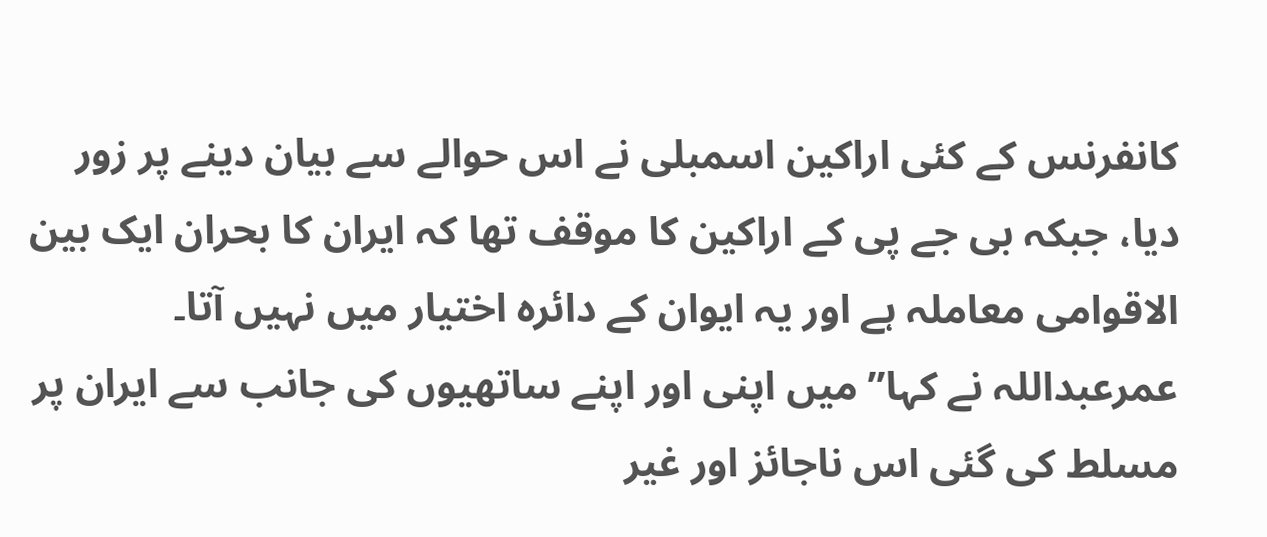کانفرنس کے کئی اراکین اسمبلی نے اس حوالے سے بیان دینے پر زور دیا، جبکہ بی جے پی کے اراکین کا موقف تھا کہ ایران کا بحران ایک بین الاقوامی معاملہ ہے اور یہ ایوان کے دائرہ اختیار میں نہیں آتا۔
عمرعبداللہ نے کہا’’میں اپنی اور اپنے ساتھیوں کی جانب سے ایران پر مسلط کی گئی اس ناجائز اور غیر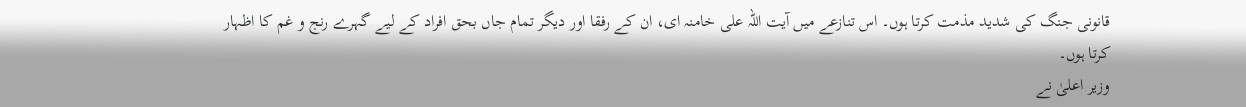قانونی جنگ کی شدید مذمت کرتا ہوں۔ اس تنازعے میں آیت اللہ علی خامنہ ای، ان کے رفقا اور دیگر تمام جاں بحق افراد کے لیے گہرے رنج و غم کا اظہار کرتا ہوں۔
وزیر اعلیٰ نے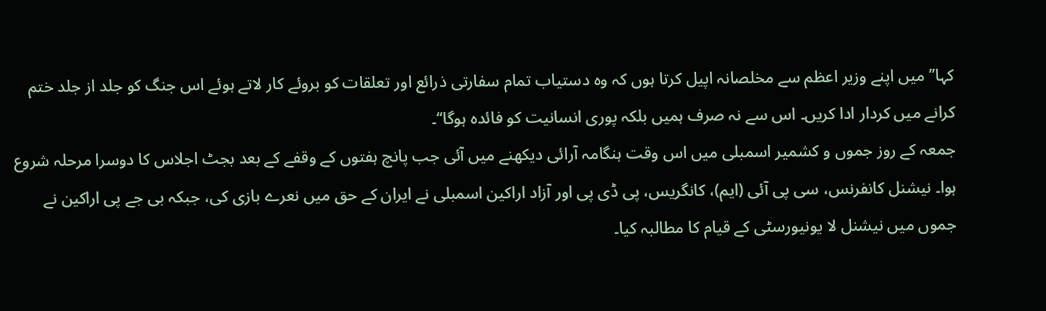کہا’’میں اپنے وزیر اعظم سے مخلصانہ اپیل کرتا ہوں کہ وہ دستیاب تمام سفارتی ذرائع اور تعلقات کو بروئے کار لاتے ہوئے اس جنگ کو جلد از جلد ختم کرانے میں کردار ادا کریں۔ اس سے نہ صرف ہمیں بلکہ پوری انسانیت کو فائدہ ہوگا‘‘۔
جمعہ کے روز جموں و کشمیر اسمبلی میں اس وقت ہنگامہ آرائی دیکھنے میں آئی جب پانچ ہفتوں کے وقفے کے بعد بجٹ اجلاس کا دوسرا مرحلہ شروع ہوا۔ نیشنل کانفرنس، سی پی آئی (ایم)، کانگریس، پی ڈی پی اور آزاد اراکین اسمبلی نے ایران کے حق میں نعرے بازی کی، جبکہ بی جے پی اراکین نے جموں میں نیشنل لا یونیورسٹی کے قیام کا مطالبہ کیا۔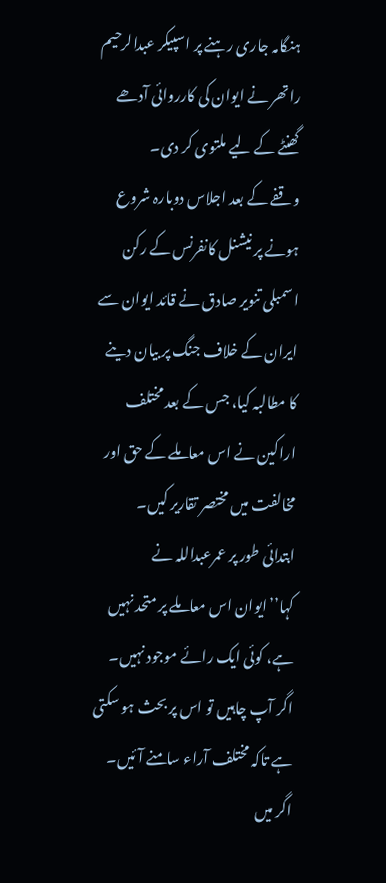ہنگامہ جاری رہنے پر اسپیکر عبدالرحیم راتھر نے ایوان کی کارروائی آدھے گھنٹے کے لیے ملتوی کر دی۔
وقفے کے بعد اجلاس دوبارہ شروع ہونے پر نیشنل کانفرنس کے رکن اسمبلی تنویر صادق نے قائد ایوان سے ایران کے خلاف جنگ پر بیان دینے کا مطالبہ کیا، جس کے بعد مختلف اراکین نے اس معاملے کے حق اور مخالفت میں مختصر تقاریر کیں۔
ابتدائی طور پر عمرعبداللہ نے کہا’’ایوان اس معاملے پر متحد نہیں ہے، کوئی ایک رائے موجود نہیں۔ اگر آپ چاہیں تو اس پر بحث ہو سکتی ہے تاکہ مختلف آراء سامنے آئیں۔ اگر میں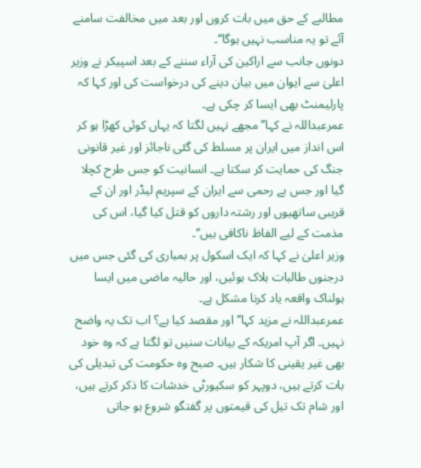مطالبے کے حق میں بات کروں اور بعد میں مخالفت سامنے آئے تو یہ مناسب نہیں ہوگا‘‘۔
دونوں جانب سے اراکین کی آراء سننے کے بعد اسپیکر نے وزیر اعلیٰ سے ایوان میں بیان دینے کی درخواست کی اور کہا کہ پارلیمنٹ بھی ایسا کر چکی ہے۔
عمرعبداللہ نے کہا’’مجھے نہیں لگتا کہ یہاں کوئی کھڑا ہو کر اس انداز میں ایران پر مسلط کی گئی ناجائز اور غیر قانونی جنگ کی حمایت کر سکتا ہے۔ انسانیت کو جس طرح کچلا گیا اور جس بے رحمی سے ایران کے سپریم لیڈر اور ان کے قریبی ساتھیوں اور رشتہ داروں کو قتل کیا گیا، اس کی مذمت کے لیے الفاظ ناکافی ہیں‘‘۔
وزیر اعلیٰ نے کہا کہ ایک اسکول پر بمباری کی گئی جس میں درجنوں طالبات ہلاک ہوئیں، اور حالیہ ماضی میں ایسا ہولناک واقعہ یاد کرنا مشکل ہے۔
عمرعبداللہ نے مزید کہا’’اور مقصد کیا ہے؟ اب تک یہ واضح نہیں۔ اگر آپ امریکہ کے بیانات سنیں تو لگتا ہے کہ وہ خود بھی غیر یقینی کا شکار ہیں۔ صبح وہ حکومت کی تبدیلی کی بات کرتے ہیں، دوپہر کو سکیورٹی خدشات کا ذکر کرتے ہیں، اور شام تک تیل کی قیمتوں پر گفتگو شروع ہو جاتی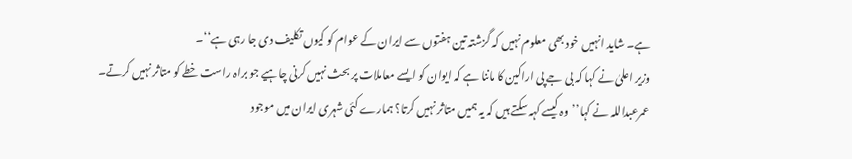ہے۔ شاید انہیں خود بھی معلوم نہیں کہ گزشتہ تین ہفتوں سے ایران کے عوام کو کیوں تکلیف دی جا رہی ہے‘‘۔
وزیر اعلیٰ نے کہا کہ بی جے پی اراکین کا ماننا ہے کہ ایوان کو ایسے معاملات پر بحث نہیں کرنی چاہیے جو براہ راست خطے کو متاثر نہیں کرتے۔
عمرعبداللہ نے کہا’’وہ کیسے کہہ سکتے ہیں کہ یہ ہمیں متاثر نہیں کرتا؟ ہمارے کئی شہری ایران میں موجود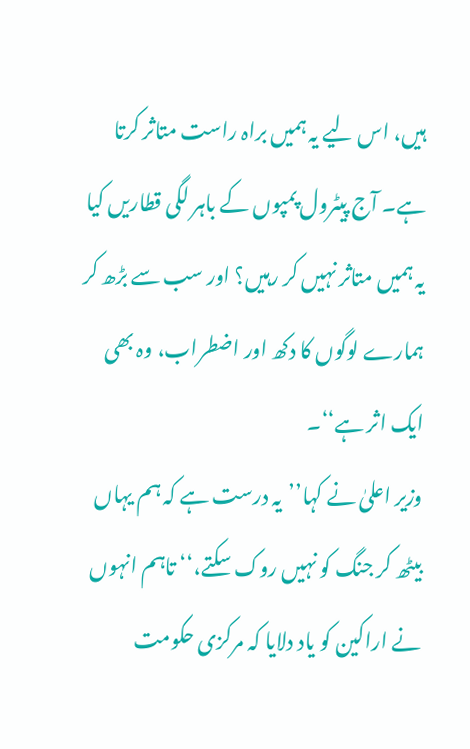ہیں، اس لیے یہ ہمیں براہ راست متاثر کرتا ہے۔ آج پیٹرول پمپوں کے باہر لگی قطاریں کیا یہ ہمیں متاثر نہیں کر رہیں؟ اور سب سے بڑھ کر ہمارے لوگوں کا دکھ اور اضطراب، وہ بھی ایک اثر ہے‘‘۔
وزیر اعلیٰ نے کہا’’یہ درست ہے کہ ہم یہاں بیٹھ کر جنگ کو نہیں روک سکتے،‘‘ تاہم انہوں نے اراکین کو یاد دلایا کہ مرکزی حکومت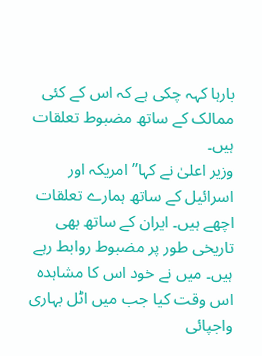بارہا کہہ چکی ہے کہ اس کے کئی ممالک کے ساتھ مضبوط تعلقات ہیں۔
وزیر اعلیٰ نے کہا’’امریکہ اور اسرائیل کے ساتھ ہمارے تعلقات اچھے ہیں۔ ایران کے ساتھ بھی تاریخی طور پر مضبوط روابط رہے ہیں۔ میں نے خود اس کا مشاہدہ اس وقت کیا جب میں اٹل بہاری واجپائی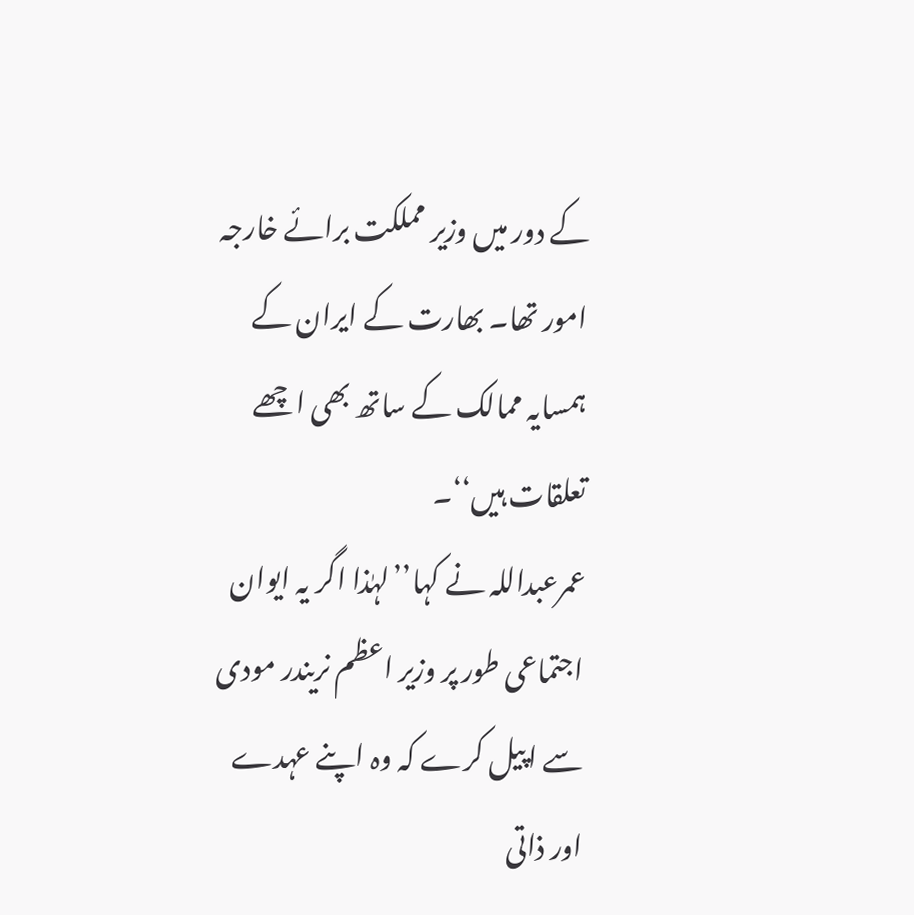کے دور میں وزیر مملکت برائے خارجہ امور تھا۔ بھارت کے ایران کے ہمسایہ ممالک کے ساتھ بھی اچھے تعلقات ہیں‘‘۔
عمرعبداللہ نے کہا’’لہٰذا اگر یہ ایوان اجتماعی طور پر وزیر اعظم نریندر مودی سے اپیل کرے کہ وہ اپنے عہدے اور ذاتی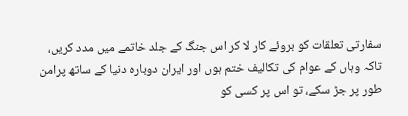سفارتی تعلقات کو بروئے کار لا کر اس جنگ کے جلد خاتمے میں مدد کریں، تاکہ وہاں کے عوام کی تکالیف ختم ہوں اور ایران دوبارہ دنیا کے ساتھ پرامن طور پر جڑ سکے، تو اس پر کسی کو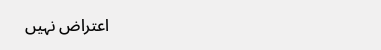اعتراض نہیں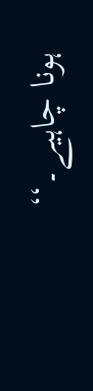ہونا چاہیے۔‘‘